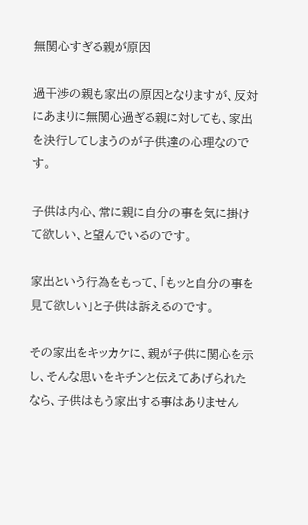無関心すぎる親が原因

過干渉の親も家出の原因となりますが、反対にあまりに無関心過ぎる親に対しても、家出を決行してしまうのが子供達の心理なのです。

子供は内心、常に親に自分の事を気に掛けて欲しい、と望んでいるのです。

家出という行為をもって、「もッと自分の事を見て欲しい」と子供は訴えるのです。

その家出をキッカケに、親が子供に関心を示し、そんな思いをキチンと伝えてあげられたなら、子供はもう家出する事はありません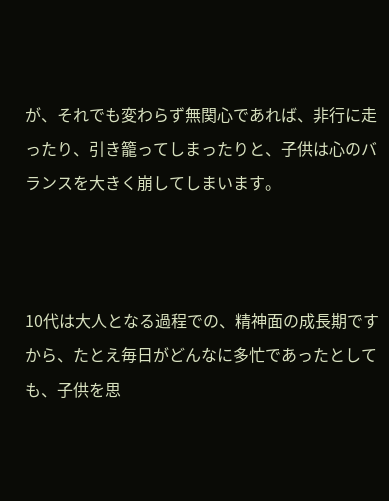が、それでも変わらず無関心であれば、非行に走ったり、引き籠ってしまったりと、子供は心のバランスを大きく崩してしまいます。



10代は大人となる過程での、精神面の成長期ですから、たとえ毎日がどんなに多忙であったとしても、子供を思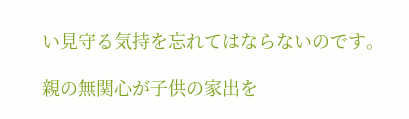い見守る気持を忘れてはならないのです。

親の無関心が子供の家出を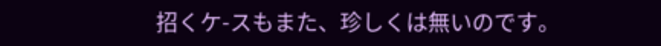招くケ-スもまた、珍しくは無いのです。